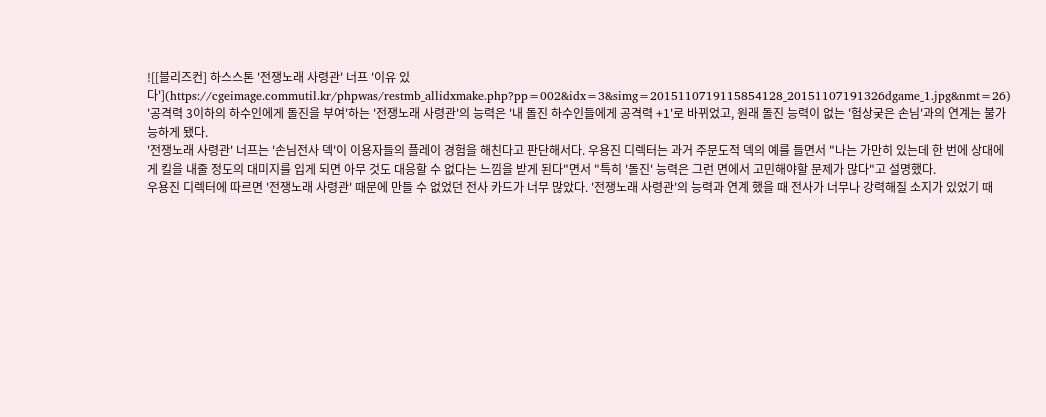![[블리즈컨] 하스스톤 '전쟁노래 사령관' 너프 '이유 있다'](https://cgeimage.commutil.kr/phpwas/restmb_allidxmake.php?pp=002&idx=3&simg=2015110719115854128_20151107191326dgame_1.jpg&nmt=26)
'공격력 3이하의 하수인에게 돌진을 부여'하는 '전쟁노래 사령관'의 능력은 '내 돌진 하수인들에게 공격력 +1'로 바뀌었고, 원래 돌진 능력이 없는 '험상궂은 손님'과의 연계는 불가능하게 됐다.
'전쟁노래 사령관' 너프는 '손님전사 덱'이 이용자들의 플레이 경험을 해친다고 판단해서다. 우용진 디렉터는 과거 주문도적 덱의 예를 들면서 "나는 가만히 있는데 한 번에 상대에게 킬을 내줄 정도의 대미지를 입게 되면 아무 것도 대응할 수 없다는 느낌을 받게 된다"면서 "특히 '돌진' 능력은 그런 면에서 고민해야할 문제가 많다"고 설명했다.
우용진 디렉터에 따르면 '전쟁노래 사령관' 때문에 만들 수 없었던 전사 카드가 너무 많았다. '전쟁노래 사령관'의 능력과 연계 했을 때 전사가 너무나 강력해질 소지가 있었기 때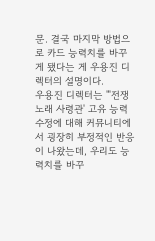문. 결국 마지막 방법으로 카드 능력치를 바꾸게 됐다는 게 우용진 디렉터의 설명이다.
우용진 디렉터는 "'전쟁노래 사령관' 고유 능력 수정에 대해 커뮤니티에서 굉장히 부정적인 반응이 나왔는데, 우리도 능력치를 바꾸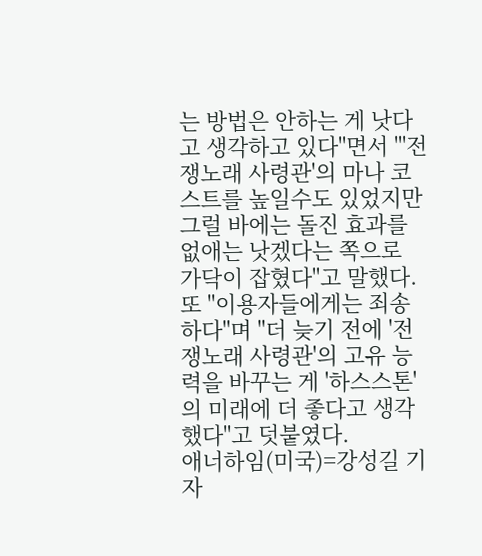는 방법은 안하는 게 낫다고 생각하고 있다"면서 "'전쟁노래 사령관'의 마나 코스트를 높일수도 있었지만 그럴 바에는 돌진 효과를 없애는 낫겠다는 쪽으로 가닥이 잡혔다"고 말했다.
또 "이용자들에게는 죄송하다"며 "더 늦기 전에 '전쟁노래 사령관'의 고유 능력을 바꾸는 게 '하스스톤'의 미래에 더 좋다고 생각했다"고 덧붙였다.
애너하임(미국)=강성길 기자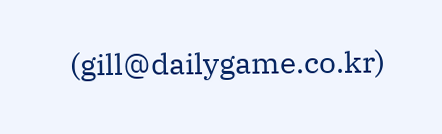(gill@dailygame.co.kr)